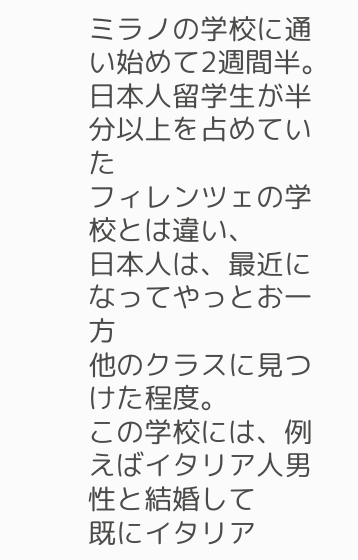ミラノの学校に通い始めて2週間半。
日本人留学生が半分以上を占めていた
フィレンツェの学校とは違い、
日本人は、最近になってやっとお一方
他のクラスに見つけた程度。
この学校には、例えばイタリア人男性と結婚して
既にイタリア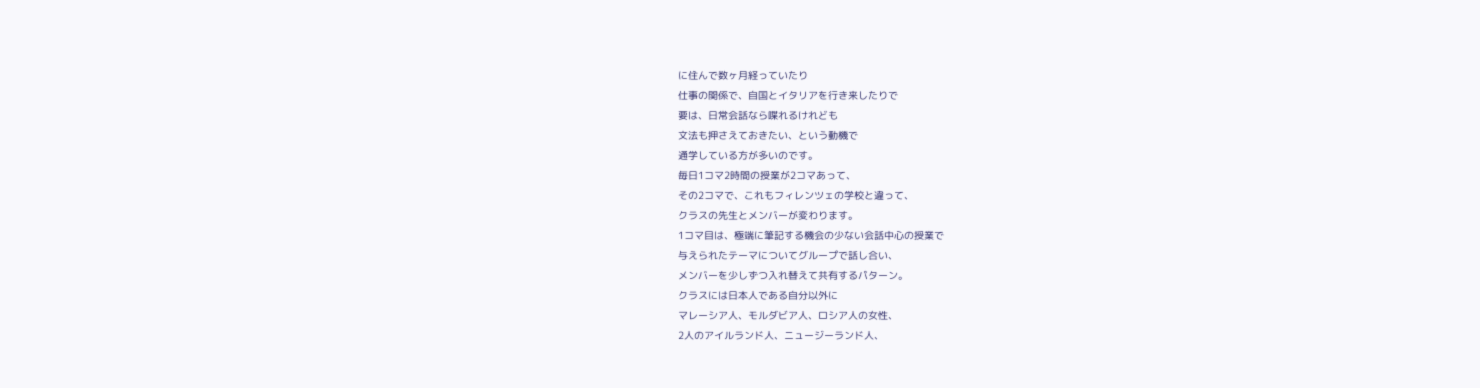に住んで数ヶ月経っていたり
仕事の関係で、自国とイタリアを行き来したりで
要は、日常会話なら喋れるけれども
文法も押さえておきたい、という動機で
通学している方が多いのです。
毎日1コマ2時間の授業が2コマあって、
その2コマで、これもフィレンツェの学校と違って、
クラスの先生とメンバーが変わります。
1コマ目は、極端に筆記する機会の少ない会話中心の授業で
与えられたテーマについてグループで話し合い、
メンバーを少しずつ入れ替えて共有するパターン。
クラスには日本人である自分以外に
マレーシア人、モルダビア人、ロシア人の女性、
2人のアイルランド人、ニュージーランド人、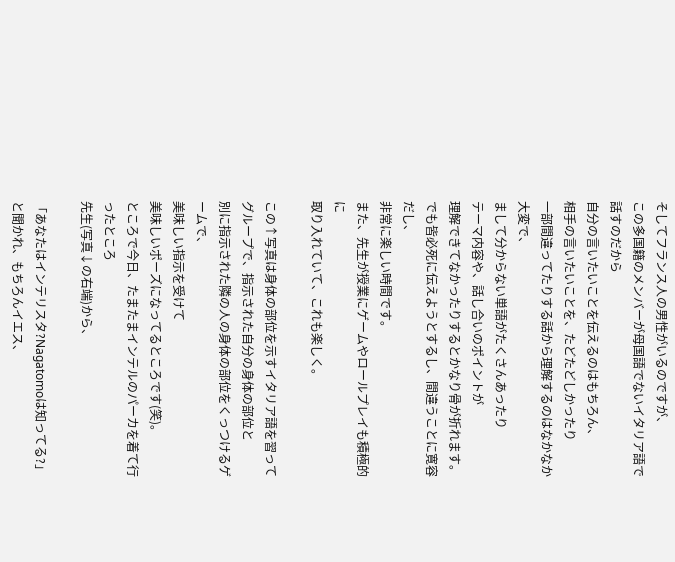そしてフランス人の男性がいるのですが、
この多国籍のメンバーが母国語でないイタリア語で話すのだから
自分の言いたいことを伝えるのはもちろん、
相手の言いたいことを、たどたどしかったり
一部間違ってたりする話から理解するのはなかなか大変で、
まして分からない単語がたくさんあったり
テーマ内容や、話し合いのポイントが
理解できてなかったりするとかなり骨が折れます。
でも皆必死に伝えようとするし、間違うことに寛容だし、
非常に楽しい時間です。
また、先生が授業にゲームやロールプレイも積極的に
取り入れていて、これも楽しく。

この↑写真は身体の部位を示すイタリア語を習って
グループで、指示された自分の身体の部位と
別に指示された隣の人の身体の部位をくっつけるゲームで、
美味しい指示を受けて
美味しいポーズになってるところです(笑)。
ところで今日、たまたまインテルのパーカを着て行ったところ
先生(写真↓の右端)から、

「あなたはインテリスタ?Nagatomoは知ってる?」
と聞かれ、もちろんイエス、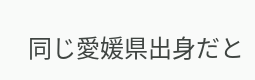同じ愛媛県出身だと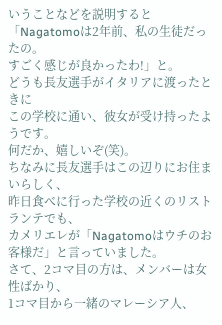いうことなどを説明すると
「Nagatomoは2年前、私の生徒だったの。
すごく感じが良かったわ!」と。
どうも長友選手がイタリアに渡ったときに
この学校に通い、彼女が受け持ったようです。
何だか、嬉しいぞ(笑)。
ちなみに長友選手はこの辺りにお住まいらしく、
昨日食べに行った学校の近くのリストランテでも、
カメリエレが「Nagatomoはウチのお客様だ」と言っていました。
さて、2コマ目の方は、メンバーは女性ばかり、
1コマ目から一緒のマレーシア人、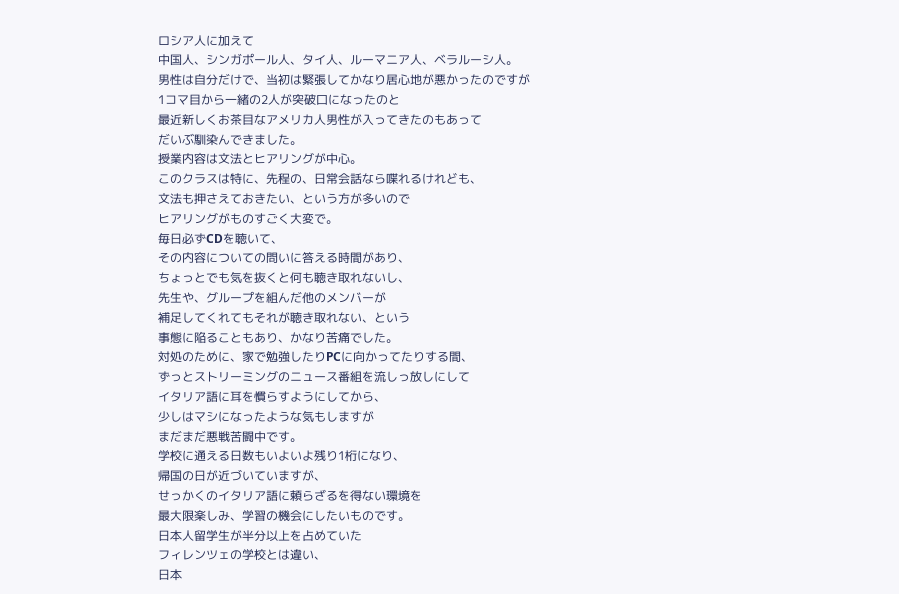ロシア人に加えて
中国人、シンガポール人、タイ人、ルーマニア人、ベラルーシ人。
男性は自分だけで、当初は緊張してかなり居心地が悪かったのですが
1コマ目から一緒の2人が突破口になったのと
最近新しくお茶目なアメリカ人男性が入ってきたのもあって
だいぶ馴染んできました。
授業内容は文法とヒアリングが中心。
このクラスは特に、先程の、日常会話なら喋れるけれども、
文法も押さえておきたい、という方が多いので
ヒアリングがものすごく大変で。
毎日必ずCDを聴いて、
その内容についての問いに答える時間があり、
ちょっとでも気を抜くと何も聴き取れないし、
先生や、グループを組んだ他のメンバーが
補足してくれてもそれが聴き取れない、という
事態に陥ることもあり、かなり苦痛でした。
対処のために、家で勉強したりPCに向かってたりする間、
ずっとストリーミングのニュース番組を流しっ放しにして
イタリア語に耳を慣らすようにしてから、
少しはマシになったような気もしますが
まだまだ悪戦苦闘中です。
学校に通える日数もいよいよ残り1桁になり、
帰国の日が近づいていますが、
せっかくのイタリア語に頼らざるを得ない環境を
最大限楽しみ、学習の機会にしたいものです。
日本人留学生が半分以上を占めていた
フィレンツェの学校とは違い、
日本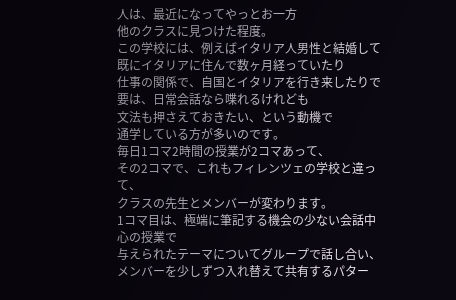人は、最近になってやっとお一方
他のクラスに見つけた程度。
この学校には、例えばイタリア人男性と結婚して
既にイタリアに住んで数ヶ月経っていたり
仕事の関係で、自国とイタリアを行き来したりで
要は、日常会話なら喋れるけれども
文法も押さえておきたい、という動機で
通学している方が多いのです。
毎日1コマ2時間の授業が2コマあって、
その2コマで、これもフィレンツェの学校と違って、
クラスの先生とメンバーが変わります。
1コマ目は、極端に筆記する機会の少ない会話中心の授業で
与えられたテーマについてグループで話し合い、
メンバーを少しずつ入れ替えて共有するパター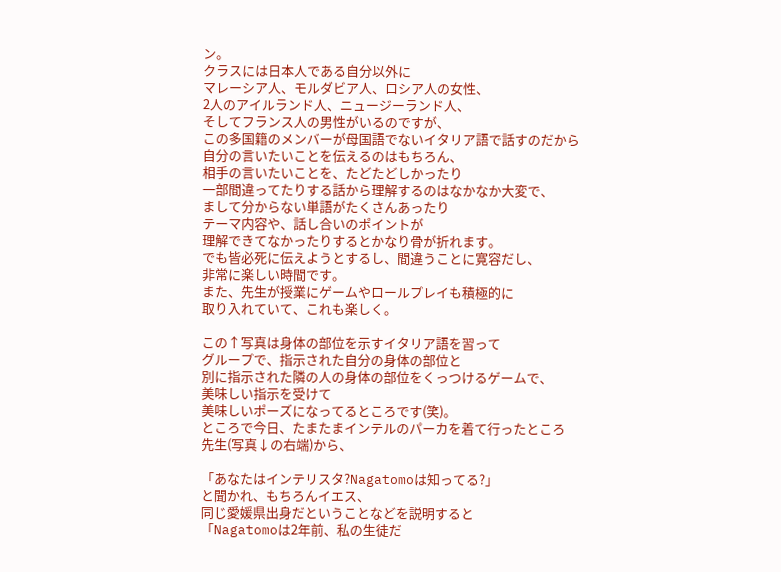ン。
クラスには日本人である自分以外に
マレーシア人、モルダビア人、ロシア人の女性、
2人のアイルランド人、ニュージーランド人、
そしてフランス人の男性がいるのですが、
この多国籍のメンバーが母国語でないイタリア語で話すのだから
自分の言いたいことを伝えるのはもちろん、
相手の言いたいことを、たどたどしかったり
一部間違ってたりする話から理解するのはなかなか大変で、
まして分からない単語がたくさんあったり
テーマ内容や、話し合いのポイントが
理解できてなかったりするとかなり骨が折れます。
でも皆必死に伝えようとするし、間違うことに寛容だし、
非常に楽しい時間です。
また、先生が授業にゲームやロールプレイも積極的に
取り入れていて、これも楽しく。

この↑写真は身体の部位を示すイタリア語を習って
グループで、指示された自分の身体の部位と
別に指示された隣の人の身体の部位をくっつけるゲームで、
美味しい指示を受けて
美味しいポーズになってるところです(笑)。
ところで今日、たまたまインテルのパーカを着て行ったところ
先生(写真↓の右端)から、

「あなたはインテリスタ?Nagatomoは知ってる?」
と聞かれ、もちろんイエス、
同じ愛媛県出身だということなどを説明すると
「Nagatomoは2年前、私の生徒だ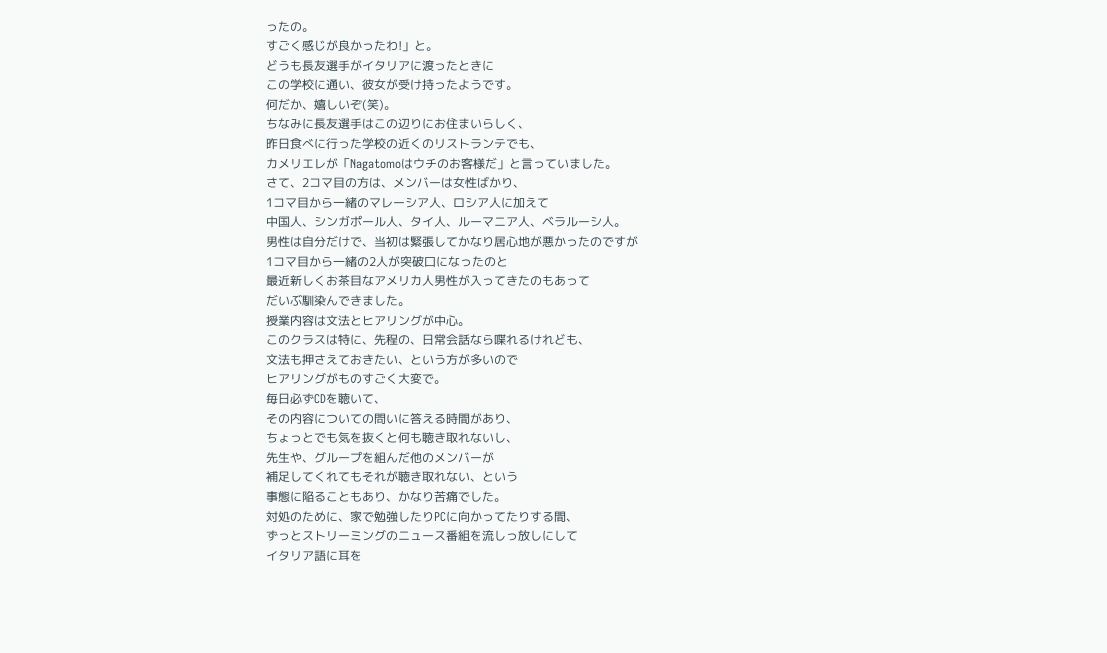ったの。
すごく感じが良かったわ!」と。
どうも長友選手がイタリアに渡ったときに
この学校に通い、彼女が受け持ったようです。
何だか、嬉しいぞ(笑)。
ちなみに長友選手はこの辺りにお住まいらしく、
昨日食べに行った学校の近くのリストランテでも、
カメリエレが「Nagatomoはウチのお客様だ」と言っていました。
さて、2コマ目の方は、メンバーは女性ばかり、
1コマ目から一緒のマレーシア人、ロシア人に加えて
中国人、シンガポール人、タイ人、ルーマニア人、ベラルーシ人。
男性は自分だけで、当初は緊張してかなり居心地が悪かったのですが
1コマ目から一緒の2人が突破口になったのと
最近新しくお茶目なアメリカ人男性が入ってきたのもあって
だいぶ馴染んできました。
授業内容は文法とヒアリングが中心。
このクラスは特に、先程の、日常会話なら喋れるけれども、
文法も押さえておきたい、という方が多いので
ヒアリングがものすごく大変で。
毎日必ずCDを聴いて、
その内容についての問いに答える時間があり、
ちょっとでも気を抜くと何も聴き取れないし、
先生や、グループを組んだ他のメンバーが
補足してくれてもそれが聴き取れない、という
事態に陥ることもあり、かなり苦痛でした。
対処のために、家で勉強したりPCに向かってたりする間、
ずっとストリーミングのニュース番組を流しっ放しにして
イタリア語に耳を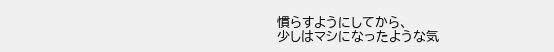慣らすようにしてから、
少しはマシになったような気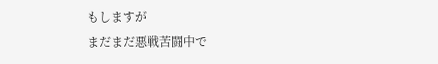もしますが
まだまだ悪戦苦闘中で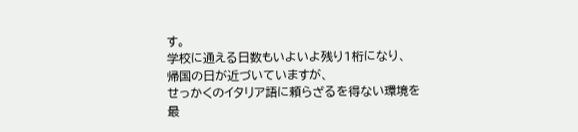す。
学校に通える日数もいよいよ残り1桁になり、
帰国の日が近づいていますが、
せっかくのイタリア語に頼らざるを得ない環境を
最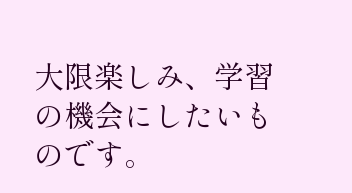大限楽しみ、学習の機会にしたいものです。